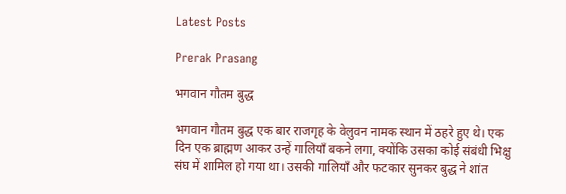Latest Posts

Prerak Prasang

भगवान गौतम बुद्ध

भगवान गौतम बुद्ध एक बार राजगृह के वेलुवन नामक स्थान में ठहरे हुए थे। एक दिन एक ब्राह्मण आकर उन्हें गालियाँ बकने लगा, क्योंकि उसका कोई संबंधी भिक्षु संघ में शामिल हो गया था। उसकी गालियाँ और फटकार सुनकर बुद्ध ने शांत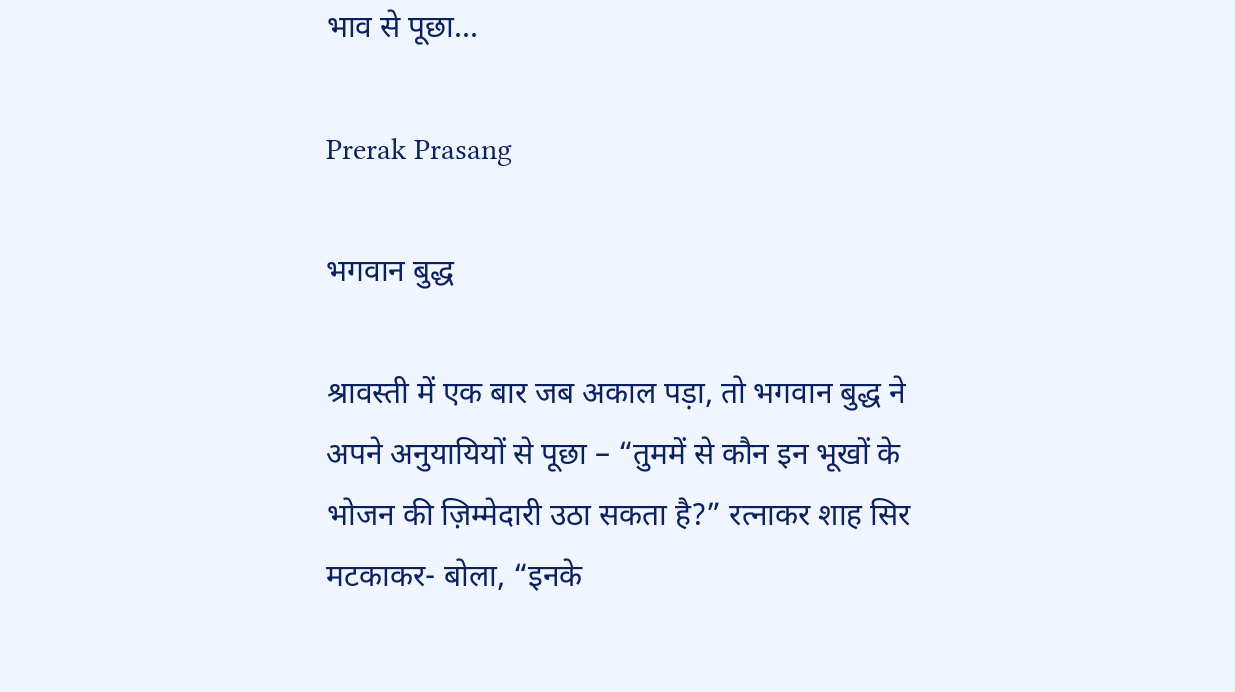भाव से पूछा...

Prerak Prasang

भगवान बुद्ध

श्रावस्ती में एक बार जब अकाल पड़ा, तो भगवान बुद्ध ने अपने अनुयायियों से पूछा – “तुममें से कौन इन भूखों के भोजन की ज़िम्मेदारी उठा सकता है?” रत्नाकर शाह सिर मटकाकर- बोला, “इनके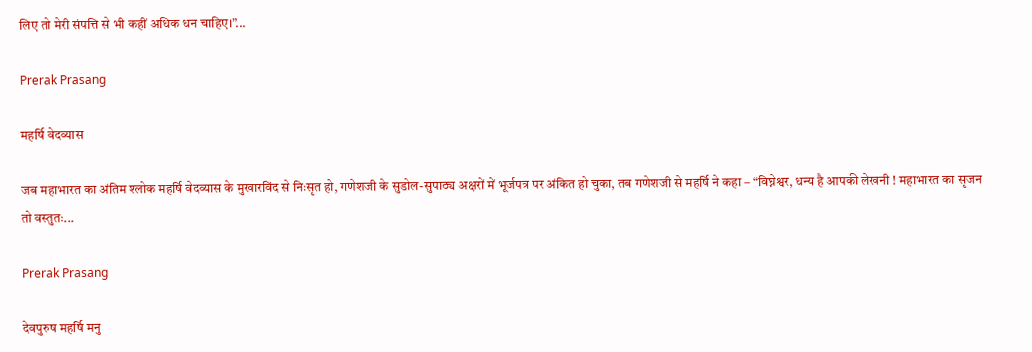लिए तो मेरी संपत्ति से भी कहीं अधिक धन चाहिए।”...

Prerak Prasang

महर्षि वेदव्यास

जब महाभारत का अंतिम श्लोक महर्षि वेदव्यास के मुखारविंद से निःसृत हो, गणेशजी के सुडोल-सुपाठ्य अक्षरों में भूर्जपत्र पर अंकित हो चुका, तब गणेशजी से महर्षि ने कहा – “विघ्नेश्वर, धन्य है आपकी लेखनी ! महाभारत का सृजन तो वस्तुतः...

Prerak Prasang

देवपुरुष महर्षि मनु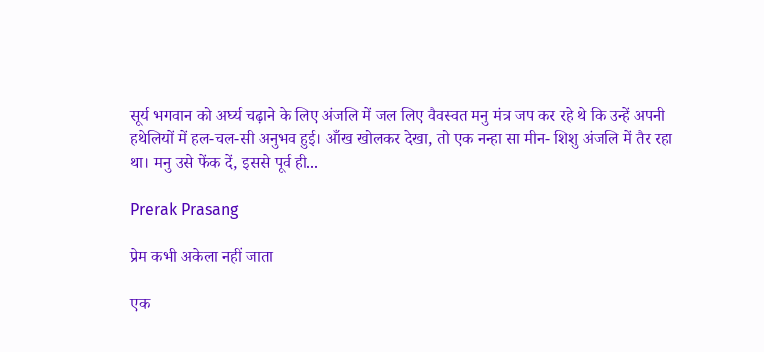सूर्य भगवान को अर्घ्य चढ़ाने के लिए अंजलि में जल लिए वैवस्वत मनु मंत्र जप कर रहे थे कि उन्हें अपनी हथेलियों में हल-चल-सी अनुभव हुई। आँख खोलकर देखा, तो एक नन्हा सा मीन- शिशु अंजलि में तैर रहा था। मनु उसे फेंक दें, इससे पूर्व ही...

Prerak Prasang

प्रेम कभी अकेला नहीं जाता

एक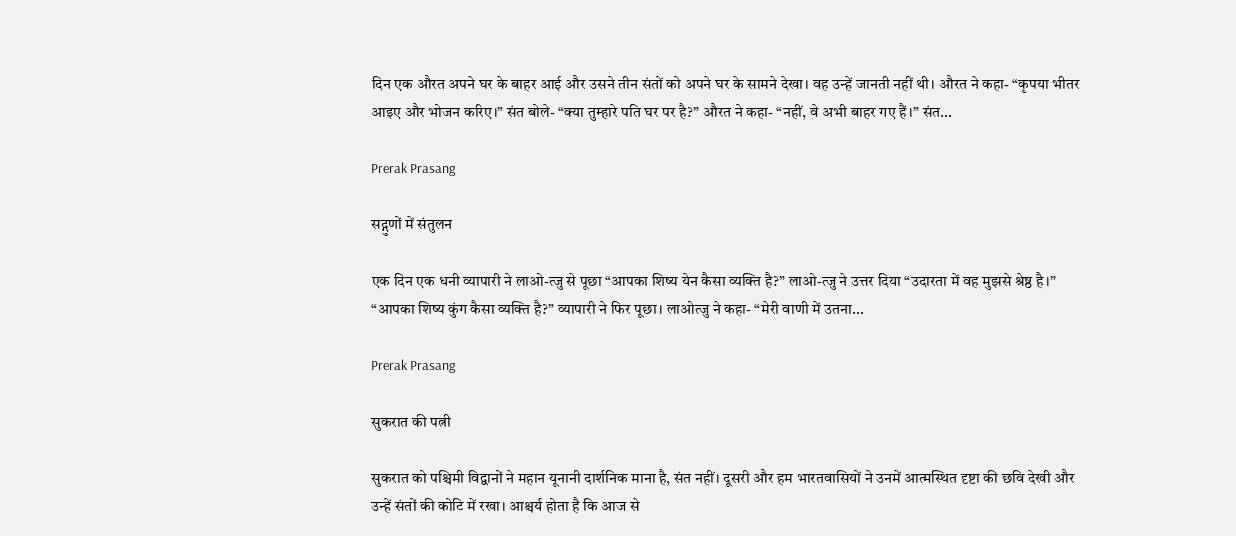दिन एक औरत अपने घर के बाहर आई और उसने तीन संतों को अपने घर के सामने देखा। वह उन्हें जानती नहीं थी। औरत ने कहा- “कृपया भीतर आइए और भोजन करिए।” संत बोले- “क्या तुम्हारे पति घर पर है?” औरत ने कहा- “नहीं, वे अभी बाहर गए हैं।” संत...

Prerak Prasang

सद्गुणों में संतुलन

एक दिन एक धनी व्यापारी ने लाओ-त्जु से पूछा “आपका शिष्य येन कैसा व्यक्ति है?” लाओ-त्जु ने उत्तर दिया “उदारता में वह मुझसे श्रेष्ठ है।” “आपका शिष्य कुंग कैसा व्यक्ति है?” व्यापारी ने फिर पूछा। लाओत्जु ने कहा- “मेरी वाणी में उतना...

Prerak Prasang

सुकरात की पत्नी

सुकरात को पश्चिमी विद्वानों ने महान यूनानी दार्शनिक माना है, संत नहीं। दूसरी और हम भारतवासियों ने उनमें आत्मस्थित दृष्टा की छवि देखी और उन्हें संतों की कोटि में रखा। आश्चर्य होता है कि आज से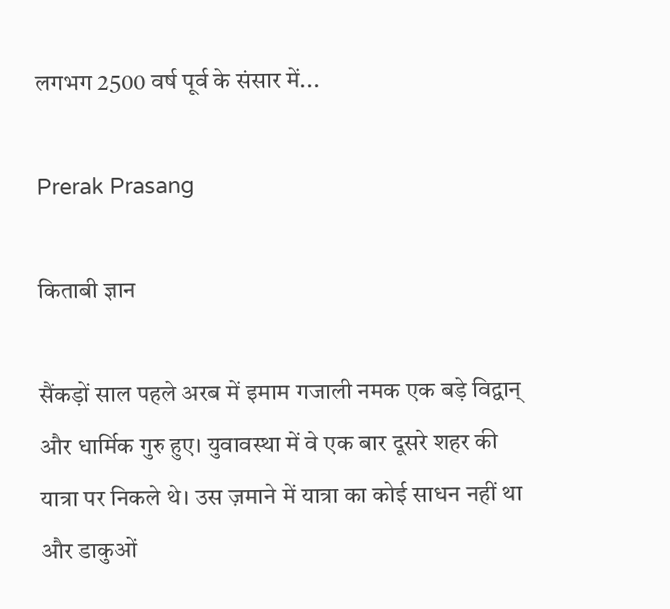लगभग 2500 वर्ष पूर्व के संसार में...

Prerak Prasang

किताबी ज्ञान

सैंकड़ों साल पहले अरब में इमाम गजाली नमक एक बड़े विद्वान् और धार्मिक गुरु हुए। युवावस्था में वे एक बार दूसरे शहर की यात्रा पर निकले थे। उस ज़माने में यात्रा का कोई साधन नहीं था और डाकुओं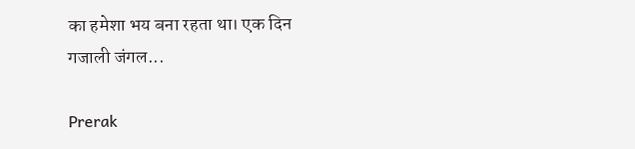का हमेशा भय बना रहता था। एक दिन गजाली जंगल...

Prerak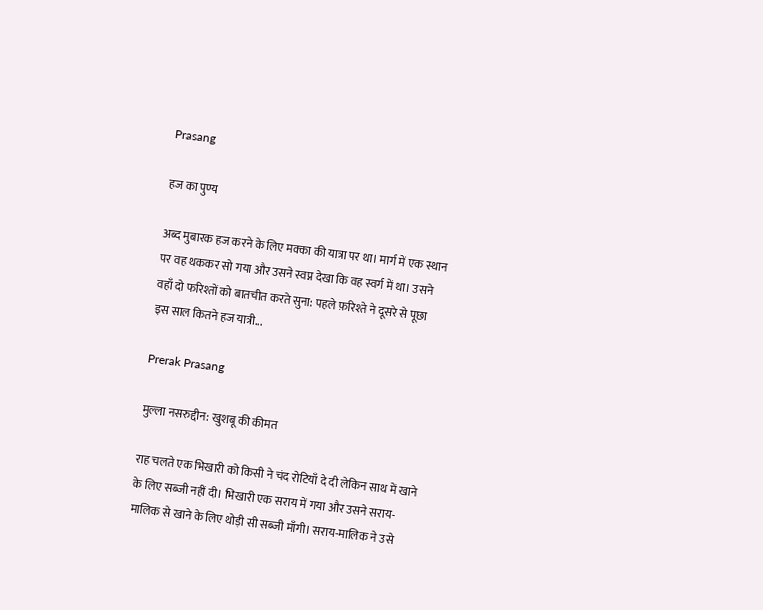Prasang

हज का पुण्य

अब्द मुबारक हज करने के लिए मक्का की यात्रा पर था। मार्ग में एक स्थान पर वह थककर सो गया और उसने स्वप्न देखा कि वह स्वर्ग में था। उसने वहाँ दो फरिश्तों को बातचीत करते सुना: पहले फ़रिश्ते ने दूसरे से पूछा इस साल कितने हज यात्री...

Prerak Prasang

मुल्ला नसरुद्दीन: खुशबू की कीमत

राह चलते एक भिखारी को किसी ने चंद रोटियाँ दे दी लेकिन साथ में खाने के लिए सब्जी नहीं दी। भिखारी एक सराय में गया और उसने सराय-मालिक से खाने के लिए थोड़ी सी सब्जी माँगी। सराय-मालिक ने उसे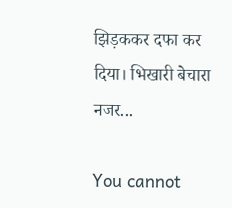झिड़ककर दफा कर दिया। भिखारी बेचारा नजर...

You cannot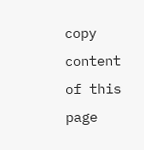copy content of this page